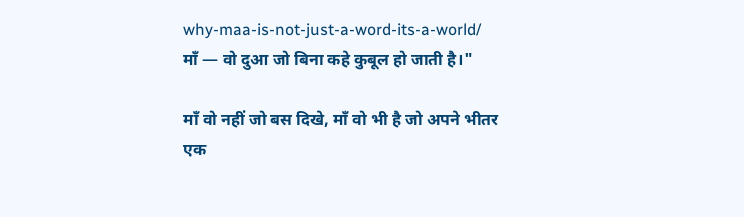why-maa-is-not-just-a-word-its-a-world/  माँ — वो दुआ जो बिना कहे कुबूल हो जाती है।"

माँ वो नहीं जो बस दिखे, माँ वो भी है जो अपने भीतर एक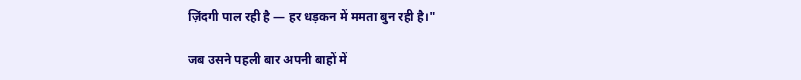ज़िंदगी पाल रही है — हर धड़कन में ममता बुन रही है।"

जब उसने पहली बार अपनी बाहों में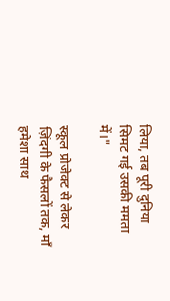लिया, तब पूरी दुनिया सिमट गई उसकी ममता में।"

स्कूल प्रोजेक्ट से लेकर ज़िंदगी के फैसलों तक, माँ हमेशा साथ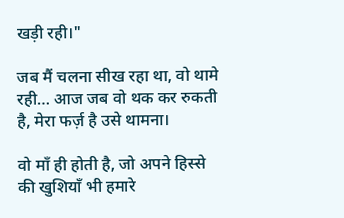खड़ी रही।"

जब मैं चलना सीख रहा था, वो थामे रही… आज जब वो थक कर रुकती है, मेरा फर्ज़ है उसे थामना।

वो माँ ही होती है, जो अपने हिस्से की खुशियाँ भी हमारे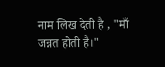नाम लिख देती है , "माँ जन्नत होती है।"